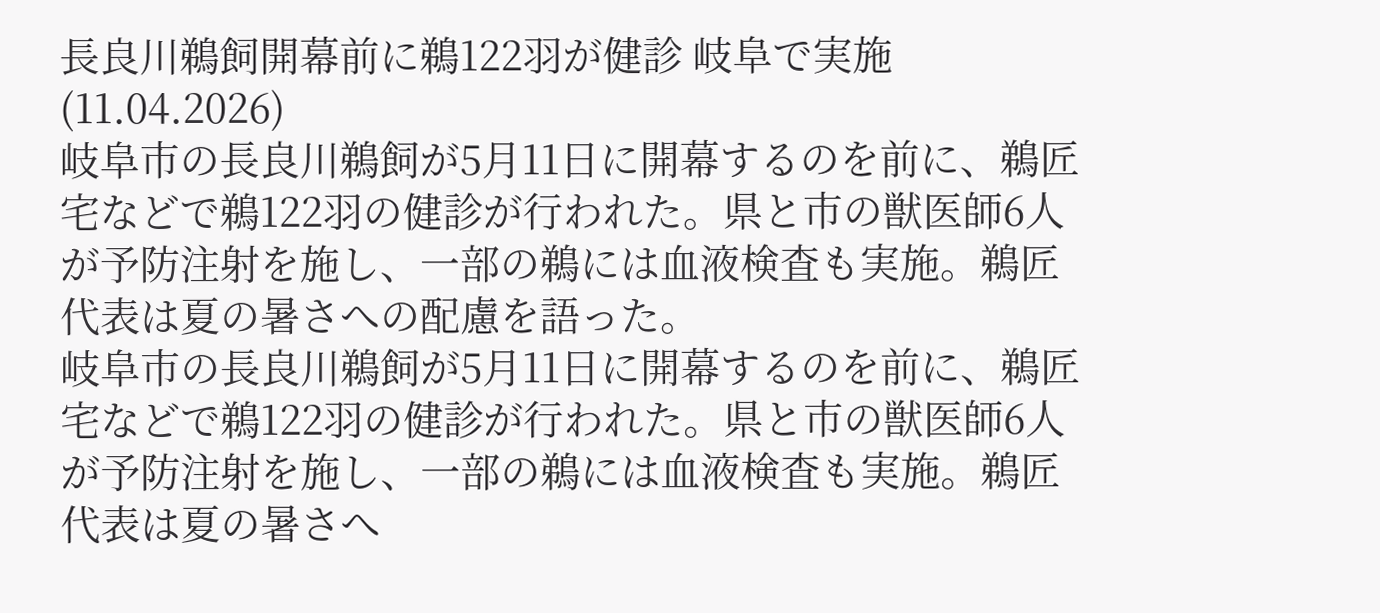長良川鵜飼開幕前に鵜122羽が健診 岐阜で実施 (11.04.2026)
岐阜市の長良川鵜飼が5月11日に開幕するのを前に、鵜匠宅などで鵜122羽の健診が行われた。県と市の獣医師6人が予防注射を施し、一部の鵜には血液検査も実施。鵜匠代表は夏の暑さへの配慮を語った。
岐阜市の長良川鵜飼が5月11日に開幕するのを前に、鵜匠宅などで鵜122羽の健診が行われた。県と市の獣医師6人が予防注射を施し、一部の鵜には血液検査も実施。鵜匠代表は夏の暑さへ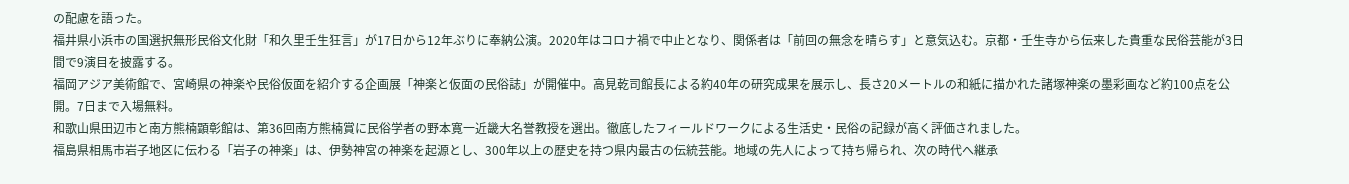の配慮を語った。
福井県小浜市の国選択無形民俗文化財「和久里壬生狂言」が17日から12年ぶりに奉納公演。2020年はコロナ禍で中止となり、関係者は「前回の無念を晴らす」と意気込む。京都・壬生寺から伝来した貴重な民俗芸能が3日間で9演目を披露する。
福岡アジア美術館で、宮崎県の神楽や民俗仮面を紹介する企画展「神楽と仮面の民俗誌」が開催中。高見乾司館長による約40年の研究成果を展示し、長さ20メートルの和紙に描かれた諸塚神楽の墨彩画など約100点を公開。7日まで入場無料。
和歌山県田辺市と南方熊楠顕彰館は、第36回南方熊楠賞に民俗学者の野本寛一近畿大名誉教授を選出。徹底したフィールドワークによる生活史・民俗の記録が高く評価されました。
福島県相馬市岩子地区に伝わる「岩子の神楽」は、伊勢神宮の神楽を起源とし、300年以上の歴史を持つ県内最古の伝統芸能。地域の先人によって持ち帰られ、次の時代へ継承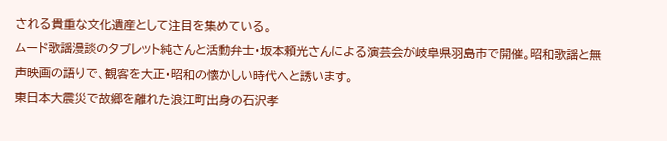される貴重な文化遺産として注目を集めている。
ムード歌謡漫談のタブレット純さんと活動弁士・坂本頼光さんによる演芸会が岐阜県羽島市で開催。昭和歌謡と無声映画の語りで、観客を大正・昭和の懐かしい時代へと誘います。
東日本大震災で故郷を離れた浪江町出身の石沢孝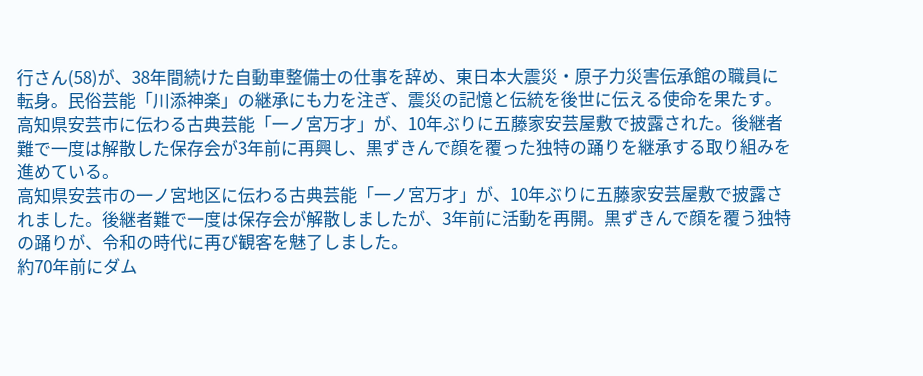行さん(58)が、38年間続けた自動車整備士の仕事を辞め、東日本大震災・原子力災害伝承館の職員に転身。民俗芸能「川添神楽」の継承にも力を注ぎ、震災の記憶と伝統を後世に伝える使命を果たす。
高知県安芸市に伝わる古典芸能「一ノ宮万才」が、10年ぶりに五藤家安芸屋敷で披露された。後継者難で一度は解散した保存会が3年前に再興し、黒ずきんで顔を覆った独特の踊りを継承する取り組みを進めている。
高知県安芸市の一ノ宮地区に伝わる古典芸能「一ノ宮万才」が、10年ぶりに五藤家安芸屋敷で披露されました。後継者難で一度は保存会が解散しましたが、3年前に活動を再開。黒ずきんで顔を覆う独特の踊りが、令和の時代に再び観客を魅了しました。
約70年前にダム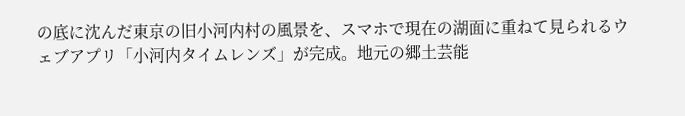の底に沈んだ東京の旧小河内村の風景を、スマホで現在の湖面に重ねて見られるウェブアプリ「小河内タイムレンズ」が完成。地元の郷土芸能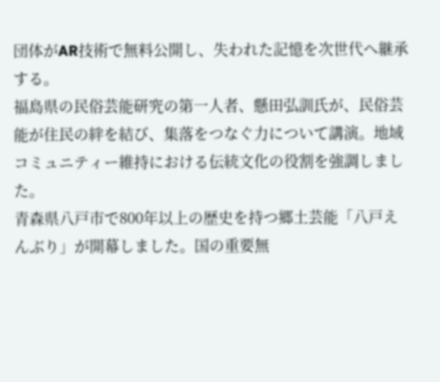団体がAR技術で無料公開し、失われた記憶を次世代へ継承する。
福島県の民俗芸能研究の第一人者、懸田弘訓氏が、民俗芸能が住民の絆を結び、集落をつなぐ力について講演。地域コミュニティー維持における伝統文化の役割を強調しました。
青森県八戸市で800年以上の歴史を持つ郷土芸能「八戸えんぶり」が開幕しました。国の重要無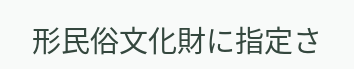形民俗文化財に指定さ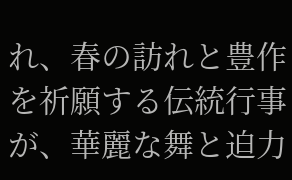れ、春の訪れと豊作を祈願する伝統行事が、華麗な舞と迫力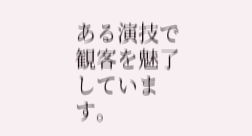ある演技で観客を魅了しています。